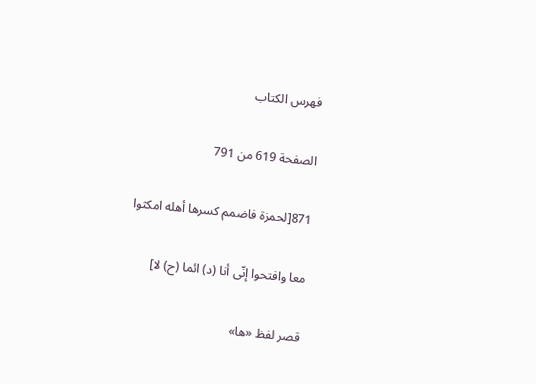فهرس الكتاب

الصفحة 619 من 791

871[لحمزة فاضمم كسرها أهله امكثوا

معا وافتحوا إنّى أنا (د) ائما (ح) لا]

قصر لفظ «ها»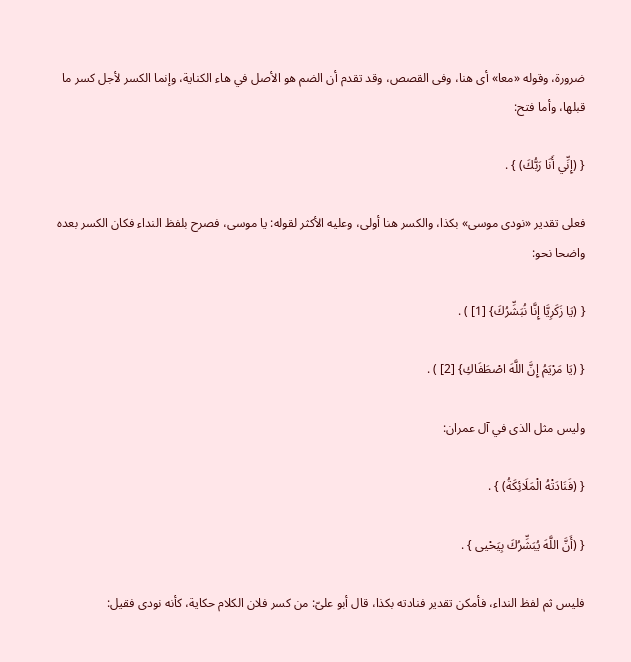ضرورة، وقوله «معا» أى هنا، وفى القصص، وقد تقدم أن الضم هو الأصل في هاء الكناية، وإنما الكسر لأجل كسر ما قبلها، وأما فتح:

{ (إِنِّي أَنَا رَبُّكَ) } .

فعلى تقدير «نودى موسى» بكذا، والكسر هنا أولى، وعليه الأكثر لقوله: يا موسى، فصرح بلفظ النداء فكان الكسر بعده واضحا نحو:

{ (يَا زَكَرِيَّا إِنَّا نُبَشِّرُكَ} [1] ) .

{ (يَا مَرْيَمُ إِنَّ اللَّهَ اصْطَفَاكِ} [2] ) .

وليس مثل الذى في آل عمران:

{ (فَنَادَتْهُ الْمَلَائِكَةُ) } .

{ (أَنَّ اللَّهَ يُبَشِّرُكَ بِيَحْيى } .

فليس ثم لفظ النداء، فأمكن تقدير فنادته بكذا، قال أبو علىّ: من كسر فلان الكلام حكاية، كأنه نودى فقيل: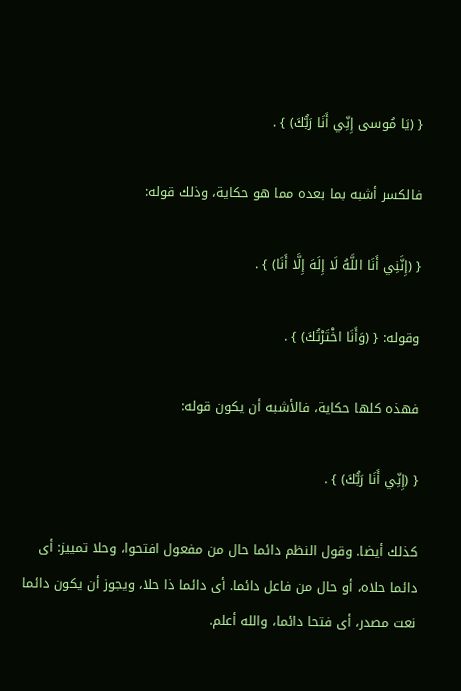{ (يَا مُوسى إِنِّي أَنَا رَبُّكَ) } .

فالكسر أشبه بما بعده مما هو حكاية، وذلك قوله:

{ (إِنَّنِي أَنَا اللَّهُ لَا إِلَهَ إِلَّا أَنَا) } .

وقوله: { (وَأَنَا اخْتَرْتُكَ) } .

فهذه كلها حكاية، فالأشبه أن يكون قوله:

{ (إِنِّي أَنَا رَبُّكَ) } .

كذلك أيضا. وقول النظم دائما حال من مفعول افتحوا، وحلا تمييز: أى دائما حلاه، أو حال من فاعل دائما. أى دائما ذا حلا، ويجوز أن يكون دائما نعت مصدر، أى فتحا دائما، والله أعلم.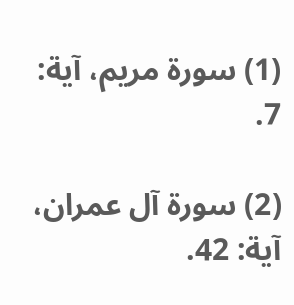(1) سورة مريم، آية: 7.

(2) سورة آل عمران، آية: 42.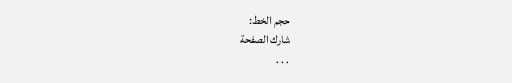حجم الخط:
شارك الصفحة
. . .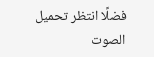فضلًا انتظر تحميل الصوت